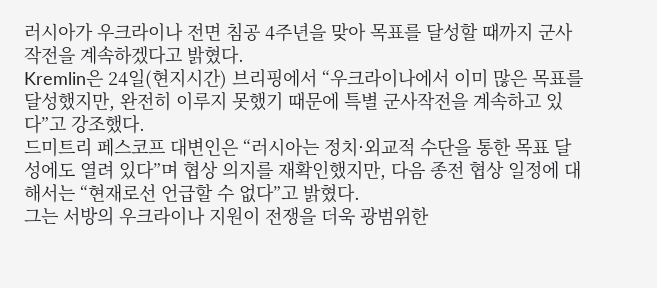러시아가 우크라이나 전면 침공 4주년을 맞아 목표를 달성할 때까지 군사 작전을 계속하겠다고 밝혔다.
Kremlin은 24일(현지시간) 브리핑에서 “우크라이나에서 이미 많은 목표를 달성했지만, 완전히 이루지 못했기 때문에 특별 군사작전을 계속하고 있다”고 강조했다.
드미트리 페스코프 대변인은 “러시아는 정치·외교적 수단을 통한 목표 달성에도 열려 있다”며 협상 의지를 재확인했지만, 다음 종전 협상 일정에 대해서는 “현재로선 언급할 수 없다”고 밝혔다.
그는 서방의 우크라이나 지원이 전쟁을 더욱 광범위한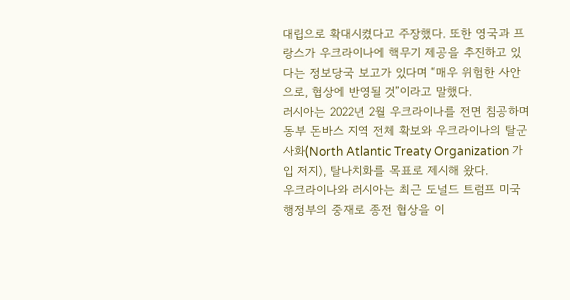대립으로 확대시켰다고 주장했다. 또한 영국과 프랑스가 우크라이나에 핵무기 제공을 추진하고 있다는 정보당국 보고가 있다며 “매우 위험한 사안으로, 협상에 반영될 것”이라고 말했다.
러시아는 2022년 2월 우크라이나를 전면 침공하며 동부 돈바스 지역 전체 확보와 우크라이나의 탈군사화(North Atlantic Treaty Organization 가입 저지), 탈나치화를 목표로 제시해 왔다.
우크라이나와 러시아는 최근 도널드 트럼프 미국 행정부의 중재로 종전 협상을 이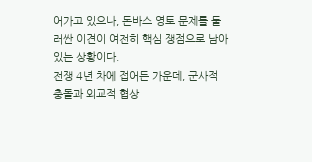어가고 있으나, 돈바스 영토 문제를 둘러싼 이견이 여전히 핵심 쟁점으로 남아 있는 상황이다.
전쟁 4년 차에 접어든 가운데, 군사적 충돌과 외교적 협상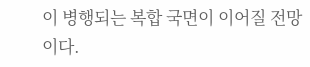이 병행되는 복합 국면이 이어질 전망이다.